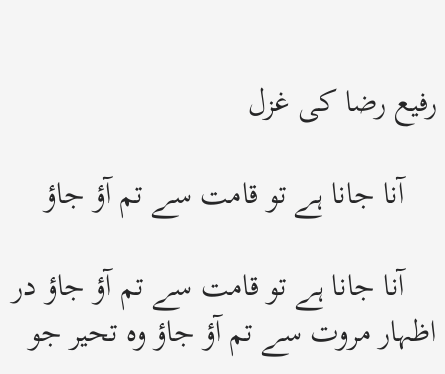رفیع رضا کی غزل

    آنا جانا ہے تو قامت سے تم آؤ جاؤ

    آنا جانا ہے تو قامت سے تم آؤ جاؤ در اظہار مروت سے تم آؤ جاؤ وہ تحیر جو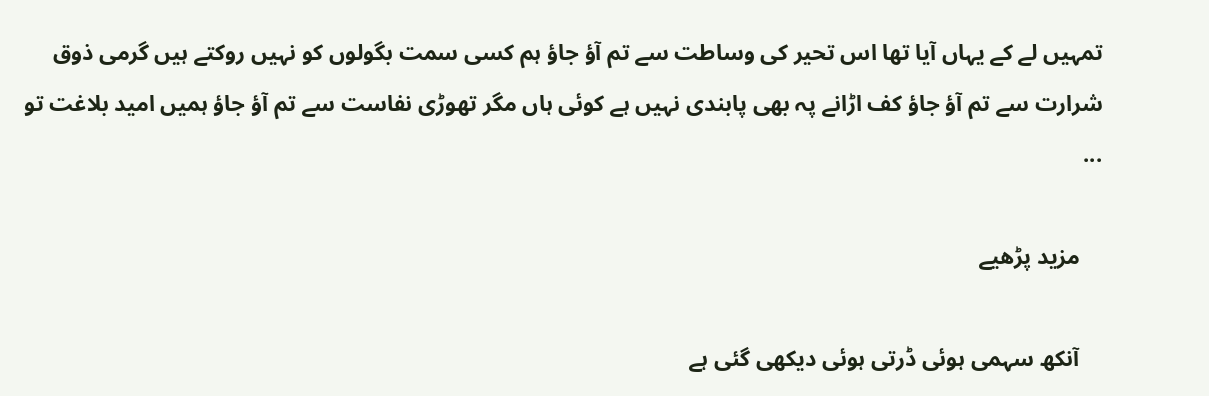تمہیں لے کے یہاں آیا تھا اس تحیر کی وساطت سے تم آؤ جاؤ ہم کسی سمت بگولوں کو نہیں روکتے ہیں گرمی ذوق شرارت سے تم آؤ جاؤ کف اڑانے پہ بھی پابندی نہیں ہے کوئی ہاں مگر تھوڑی نفاست سے تم آؤ جاؤ ہمیں امید بلاغت تو ...

    مزید پڑھیے

    آنکھ سہمی ہوئی ڈرتی ہوئی دیکھی گئی ہے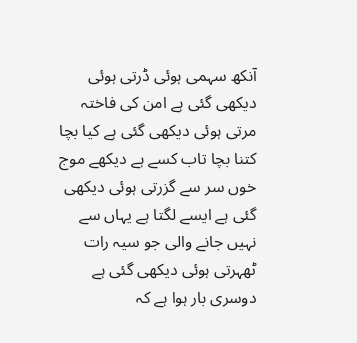آنکھ سہمی ہوئی ڈرتی ہوئی دیکھی گئی ہے امن کی فاختہ مرتی ہوئی دیکھی گئی ہے کیا بچا کتنا بچا تاب کسے ہے دیکھے موج خوں سر سے گزرتی ہوئی دیکھی گئی ہے ایسے لگتا ہے یہاں سے نہیں جانے والی جو سیہ رات ٹھہرتی ہوئی دیکھی گئی ہے دوسری بار ہوا ہے کہ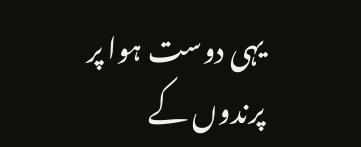یہی دوست ہوا پر پرندوں کے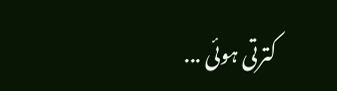کترتی ہوئی ...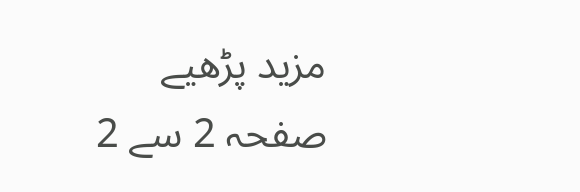مزید پڑھیے
صفحہ 2 سے 2